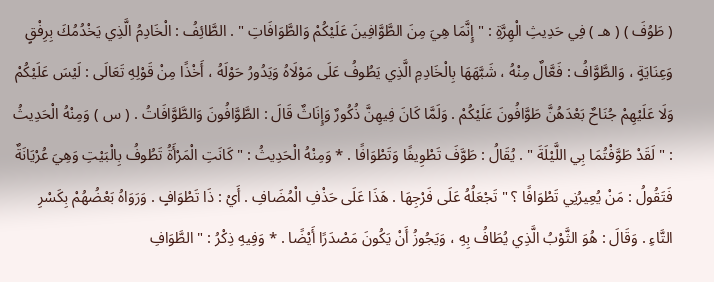( طَوُفَ ) ( هـ ) فِي حَدِيثِ الْهِرَّةِ : " إِنَّمَا هِيَ مِنَ الطَّوَّافِينَ عَلَيْكُمْ وَالطَّوَافَاتِ " . الطَّائِفُ : الْخَادِمُ الَّذِي يَخْدُمُكَ بِرِفْقٍ وَعِنَايَةٍ ، وَالطَّوَّافُ : فَعَّالٌ مِنْهُ ، شَبَّهَهَا بِالْخَادِمِ الَّذِي يَطُوفُ عَلَى مَوْلَاهُ وَيَدُورُ حَوْلَهُ ، أَخْذًا مِنْ قَوْلِهِ تَعَالَى : لَيْسَ عَلَيْكُمْ وَلَا عَلَيْهِمْ جُنَاحٌ بَعْدَهُنَّ طَوَّافُونَ عَلَيْكُمْ . وَلَمَّا كَانَ فِيهِنَّ ذُكُورٌ وَإِنَاثٌ قَالَ : الطَّوَّافُونَ وَالطَّوَّافَاتُ . ( س ) وَمِنْهُ الْحَدِيثُ : " لَقَدْ طَوَّفْتُمَا بِي اللَّيْلَةَ " . يُقَالُ : طَوَّفَ تَطْوِيفًا وَتَطْوَافًا . * وَمِنْهُ الْحَدِيثُ : " كَانَتِ الْمَرْأَةُ تَطُوفُ بِالْبَيْتِ وَهِيَ عُرْيَانَةٌ فَتَقُولُ : مَنْ يُعِيرُنِي تَطْوَافًا ؟ " تَجْعَلُهُ عَلَى فَرْجِهَا . هَذَا عَلَى حَذْفِ الْمُضَافِ . أَيْ : ذَا تَطْوَافٍ . وَرَوَاهُ بَعْضُهُمْ بِكَسْرِ التَّاءِ . وَقَالَ : هُوَ الثَّوْبُ الَّذِي يُطَافُ بِهِ ، وَيَجُوزُ أَنْ يَكُونَ مَصْدَرًا أَيْضًا . * وَفِيهِ ذِكْرُ : " الطَّوَافِ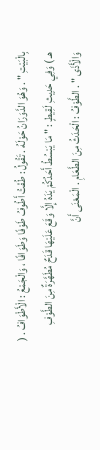بِالْبَيْتِ " . وَهُوَ الدَّوَرَانُ حَوْلَهُ . تَقُولُ : طُفْتُ أَطُوفُ طَوْفًا وَطَوَافًا ، وَالْجَمْعُ : الْأَطْوَافُ . ( هـ ) وَفِي حَدِيثِ لَقِيطٍ : " مَا يَبْسُطُ أَحَدُكُمْ يَدَهُ إِلَّا وَقَعَ عَلَيْهَا قَدَحٌ مُطَهَّرَةٌ مِنَ الطَّوْفِ وَالْأَذَى " . الطَّوْفُ : الْحَدَثُ مِنَ الطَّعَامِ . الْمَعْنَى أَنَّ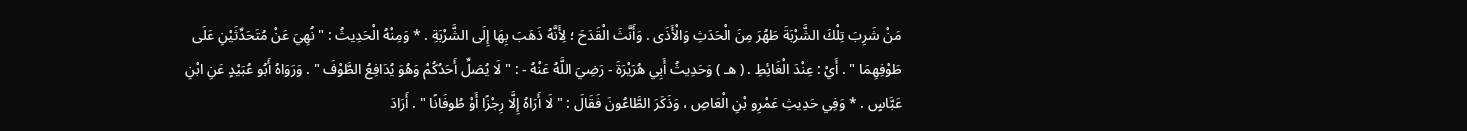مَنْ شَرِبَ تِلْكَ الشَّرْبَةَ طَهُرَ مِنَ الْحَدَثِ وَالْأَذَى . وَأَنَّثَ الْقَدَحَ ؛ لِأَنَّهُ ذَهَبَ بِهَا إِلَى الشَّرْبَةِ . * وَمِنْهُ الْحَدِيثُ : " نُهِيَ عَنْ مُتَحَدِّثَيْنِ عَلَى طَوْفِهِمَا " . أَيْ : عِنْدَ الْغَائِطِ . ( هـ ) وَحَدِيثُ أَبِي هُرَيْرَةَ - رَضِيَ اللَّهُ عَنْهُ - : " لَا يُصَلِّ أَحَدُكُمْ وَهُوَ يُدَافِعُ الطَّوْفَ " . وَرَوَاهُ أَبُو عُبَيْدٍ عَنِ ابْنِ عَبَّاسٍ . * وَفِي حَدِيثِ عَمْرِو بْنِ الْعَاصِ ، وَذَكَرَ الطَّاعُونَ فَقَالَ : " لَا أَرَاهُ إِلَّا رِجْزًا أَوْ طُوفَانًا " . أَرَادَ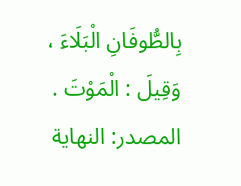بِالطُّوفَانِ الْبَلَاءَ ، وَقِيلَ : الْمَوْتَ .
المصدر: النهاية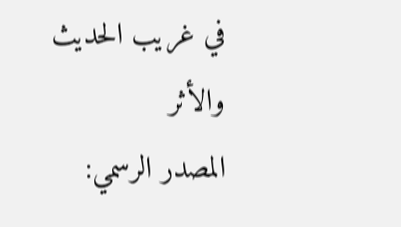في غريب الحديث والأثر
المصدر الرسمي: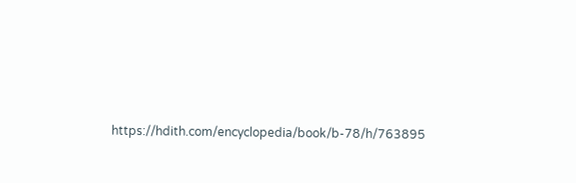https://hdith.com/encyclopedia/book/b-78/h/763895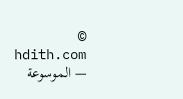© hdith.com — الموسوعة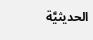الحديثيَّة